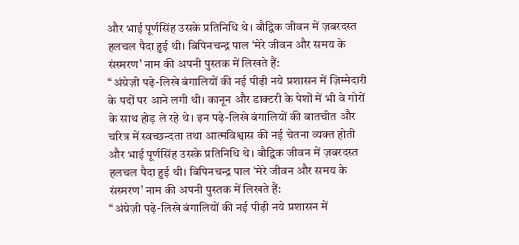और भाई पूर्णसिंह उसके प्रतिनिधि थे। बौद्विक जीवन में ज़बरदस्त हलचल पैदा हुई थी। बिपिनचन्द्र पाल ‘मेरे जीवन और समय के संस्मरण’ नाम की अपनी पुस्तक में लिखते हैं:
‘‘अंग्रेज़ी पढ़े-लिखे बंगालियों की नई पीढ़ी नये प्रशासन में ज़िम्मेदारी के पदों पर आने लगी थी। कानून और डाक्टरी के पेशों में भी वे गोरों के साथ होड़ ले रहे थे। इन पढ़े-लिखे बंगालियों की बातचीत और चरित्र में स्वच्छन्दता तथा आत्मविश्वास की नई चेतना व्यक्त होती
और भाई पूर्णसिंह उसके प्रतिनिधि थे। बौद्विक जीवन में ज़बरदस्त हलचल पैदा हुई थी। बिपिनचन्द्र पाल ‘मेरे जीवन और समय के संस्मरण’ नाम की अपनी पुस्तक में लिखते हैं:
‘‘अंग्रेज़ी पढ़े-लिखे बंगालियों की नई पीढ़ी नये प्रशासन में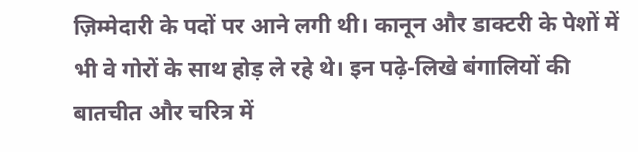ज़िम्मेदारी के पदों पर आने लगी थी। कानून और डाक्टरी के पेशों में भी वे गोरों के साथ होड़ ले रहे थे। इन पढ़े-लिखे बंगालियों की बातचीत और चरित्र में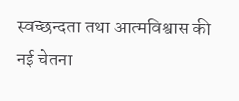स्वच्छन्दता तथा आत्मविश्वास की नई चेतना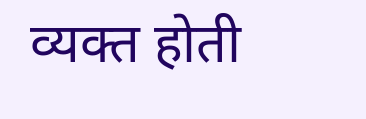व्यक्त होती